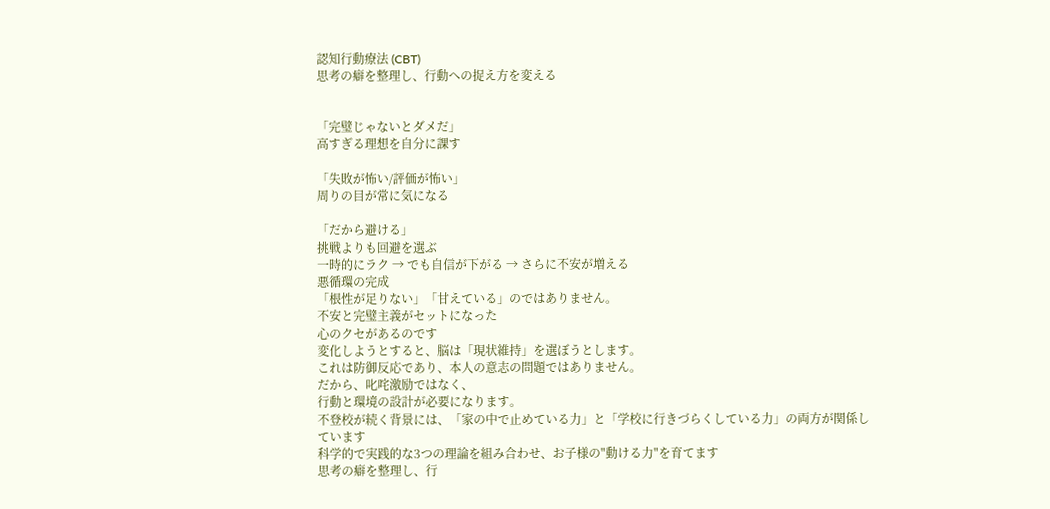認知行動療法 (CBT)
思考の癖を整理し、行動への捉え方を変える


「完璧じゃないとダメだ」
高すぎる理想を自分に課す

「失敗が怖い/評価が怖い」
周りの目が常に気になる

「だから避ける」
挑戦よりも回避を選ぶ
一時的にラク → でも自信が下がる → さらに不安が増える
悪循環の完成
「根性が足りない」「甘えている」のではありません。
不安と完璧主義がセットになった
心のクセがあるのです
変化しようとすると、脳は「現状維持」を選ぼうとします。
これは防御反応であり、本人の意志の問題ではありません。
だから、叱咤激励ではなく、
行動と環境の設計が必要になります。
不登校が続く背景には、「家の中で止めている力」と「学校に行きづらくしている力」の両方が関係しています
科学的で実践的な3つの理論を組み合わせ、お子様の"動ける力"を育てます
思考の癖を整理し、行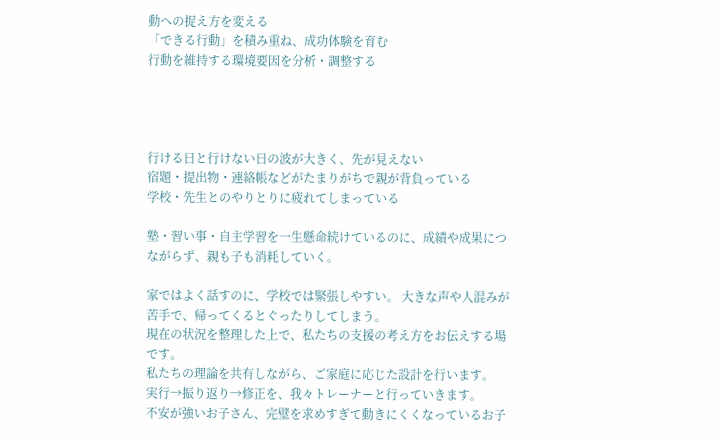動への捉え方を変える
「できる行動」を積み重ね、成功体験を育む
行動を維持する環境要因を分析・調整する




行ける日と行けない日の波が大きく、先が見えない
宿題・提出物・連絡帳などがたまりがちで親が背負っている
学校・先生とのやりとりに疲れてしまっている

塾・習い事・自主学習を一生懸命続けているのに、成績や成果につながらず、親も子も消耗していく。

家ではよく話すのに、学校では緊張しやすい。 大きな声や人混みが苦手で、帰ってくるとぐったりしてしまう。
現在の状況を整理した上で、私たちの支援の考え方をお伝えする場です。
私たちの理論を共有しながら、ご家庭に応じた設計を行います。
実行→振り返り→修正を、我々トレーナーと行っていきます。
不安が強いお子さん、完璧を求めすぎて動きにくくなっているお子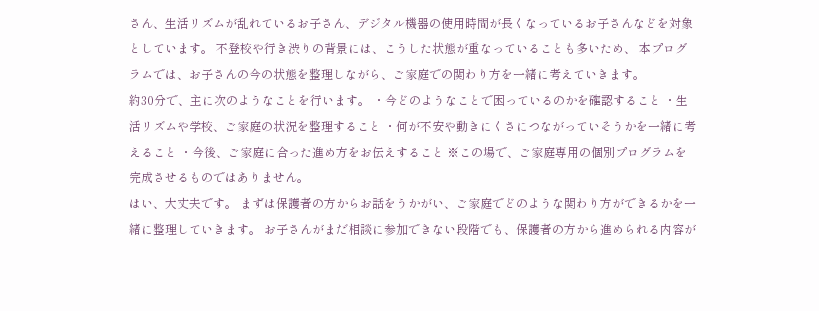さん、生活リズムが乱れているお子さん、デジタル機器の使用時間が長くなっているお子さんなどを対象としています。 不登校や行き渋りの背景には、こうした状態が重なっていることも多いため、 本プログラムでは、お子さんの今の状態を整理しながら、ご家庭での関わり方を一緒に考えていきます。
約30分で、主に次のようなことを行います。 ・今どのようなことで困っているのかを確認すること ・生活リズムや学校、ご家庭の状況を整理すること ・何が不安や動きにくさにつながっていそうかを一緒に考えること ・今後、ご家庭に合った進め方をお伝えすること ※この場で、ご家庭専用の個別プログラムを完成させるものではありません。
はい、大丈夫です。 まずは保護者の方からお話をうかがい、ご家庭でどのような関わり方ができるかを一緒に整理していきます。 お子さんがまだ相談に参加できない段階でも、保護者の方から進められる内容が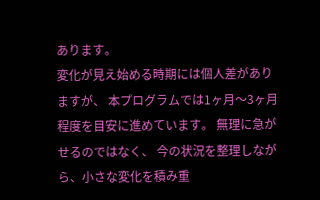あります。
変化が見え始める時期には個人差がありますが、 本プログラムでは1ヶ月〜3ヶ月程度を目安に進めています。 無理に急がせるのではなく、 今の状況を整理しながら、小さな変化を積み重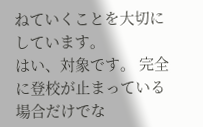ねていくことを大切にしています。
はい、対象です。 完全に登校が止まっている場合だけでな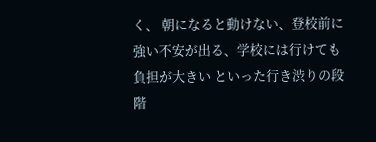く、 朝になると動けない、登校前に強い不安が出る、学校には行けても負担が大きい といった行き渋りの段階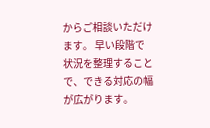からご相談いただけます。 早い段階で状況を整理することで、できる対応の幅が広がります。